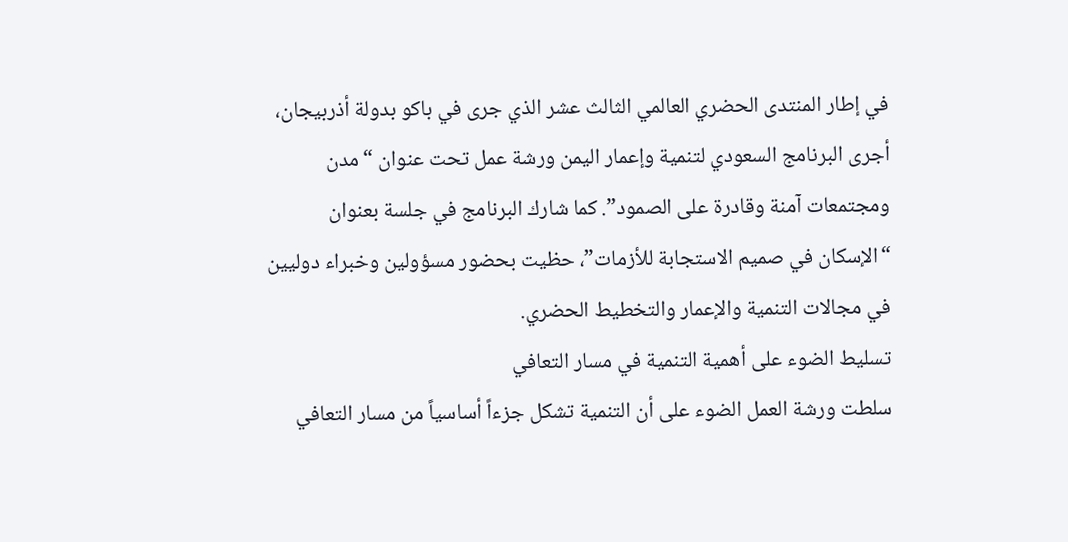في إطار المنتدى الحضري العالمي الثالث عشر الذي جرى في باكو بدولة أذربيجان، أجرى البرنامج السعودي لتنمية وإعمار اليمن ورشة عمل تحت عنوان “مدن ومجتمعات آمنة وقادرة على الصمود”. كما شارك البرنامج في جلسة بعنوان “الإسكان في صميم الاستجابة للأزمات”، حظيت بحضور مسؤولين وخبراء دوليين في مجالات التنمية والإعمار والتخطيط الحضري.
تسليط الضوء على أهمية التنمية في مسار التعافي
سلطت ورشة العمل الضوء على أن التنمية تشكل جزءاً أساسياً من مسار التعافي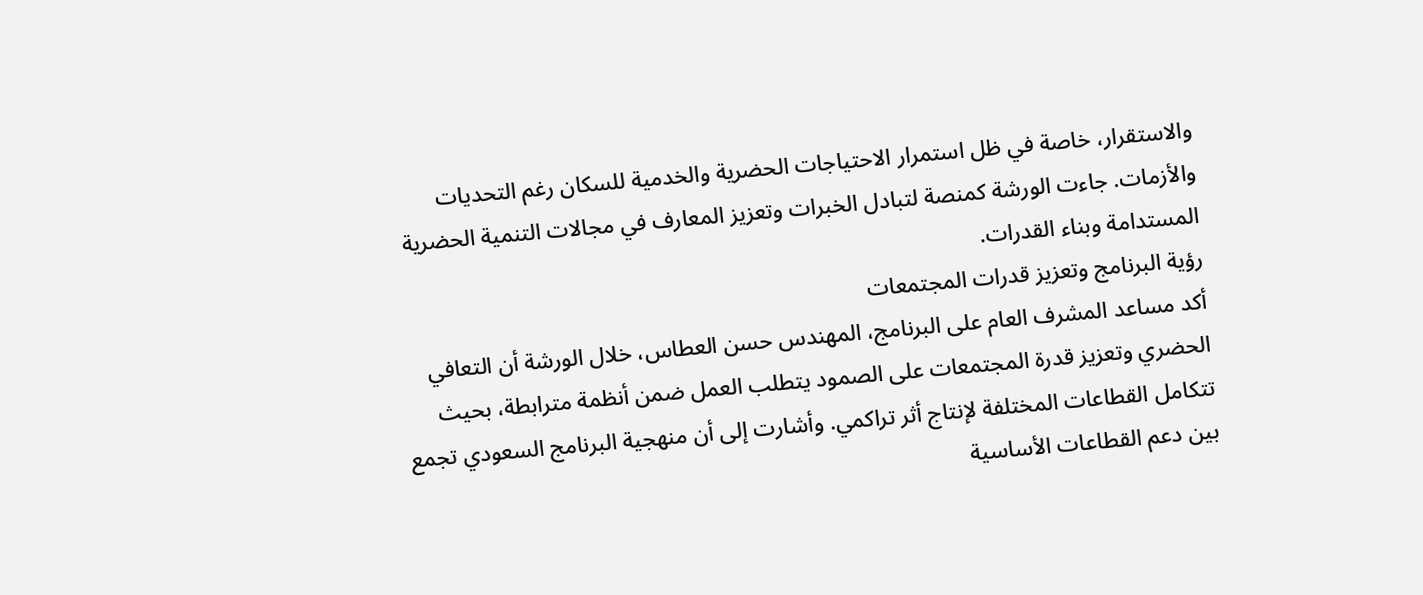والاستقرار، خاصة في ظل استمرار الاحتياجات الحضرية والخدمية للسكان رغم التحديات والأزمات. جاءت الورشة كمنصة لتبادل الخبرات وتعزيز المعارف في مجالات التنمية الحضرية المستدامة وبناء القدرات.
رؤية البرنامج وتعزيز قدرات المجتمعات
أكد مساعد المشرف العام على البرنامج، المهندس حسن العطاس، خلال الورشة أن التعافي الحضري وتعزيز قدرة المجتمعات على الصمود يتطلب العمل ضمن أنظمة مترابطة، بحيث تتكامل القطاعات المختلفة لإنتاج أثر تراكمي. وأشارت إلى أن منهجية البرنامج السعودي تجمع بين دعم القطاعات الأساسية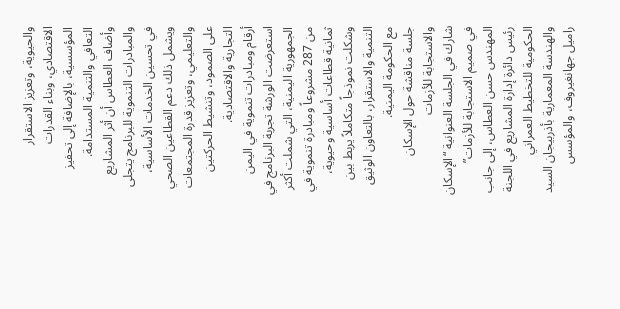والحيوية، وتعزيز الاستقرار الاقتصادي، وبناء القدرات المؤسسية، بالإضافة إلى تحفيز التعافي والتنمية المستدامة.
وأضاف العطاس أن أثر المشاريع والمبادرات التنموية للبرنامج يتجلى في تحسين الخدمات الأساسية، ويشمل ذلك دعم القطاعين الصحي والتعليمي، وتعزيز قدرة المجتمعات على الصمود، وتنشيط الحركتين التجارية والاقتصادية.
أرقام ومبادرات تنموية في اليمن
استعرضت الورشة تجربة البرنامج في الجمهورية اليمنية، التي شملت أكثر من 287 مشروعاً ومبادرة تنموية في ثمانية قطاعات أساسية وحيوية، وشكلت نموذجاً متكاملاً يربط بين التنمية والاستقرار، بالتعاون الوثيق مع الحكومة اليمنية.
جلسة مناقشة حول الإسكان والاستجابة للأزمات
شارك في الجلسة العنوانية “الإسكان في صميم الاستجابة للأزمات” المهندس حسن العطاس، إلى جانب رئيس دائرة إدارة المشاريع في اللجنة الحكومية للتخطيط العمراني والهندسة المعمارية بأذربيجان السيد راميل جهانغيروف، والمؤسس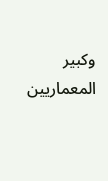وكبير المعماريين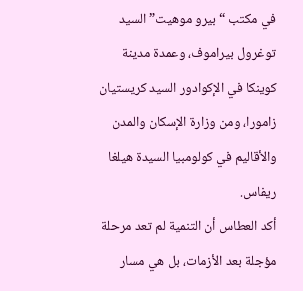في مكتب “بيرو موهيت” السيد توغرول بيراموف، وعمدة مدينة كوينكا في الإكوادور السيد كريستيان زامورا، ومن وزارة الإسكان والمدن والأقاليم في كولومبيا السيدة هيلغا ريفاس.
أكد العطاس أن التنمية لم تعد مرحلة مؤجلة بعد الأزمات، بل هي مسار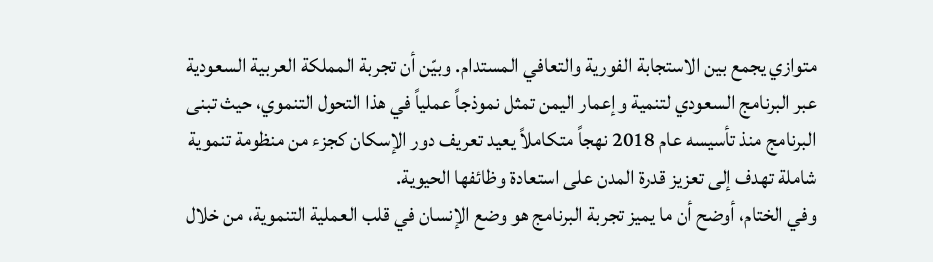متوازي يجمع بين الاستجابة الفورية والتعافي المستدام. وبيّن أن تجربة المملكة العربية السعودية عبر البرنامج السعودي لتنمية وإعمار اليمن تمثل نموذجاً عملياً في هذا التحول التنموي، حيث تبنى البرنامج منذ تأسيسه عام 2018 نهجاً متكاملاً يعيد تعريف دور الإسكان كجزء من منظومة تنموية شاملة تهدف إلى تعزيز قدرة المدن على استعادة وظائفها الحيوية.
وفي الختام، أوضح أن ما يميز تجربة البرنامج هو وضع الإنسان في قلب العملية التنموية، من خلال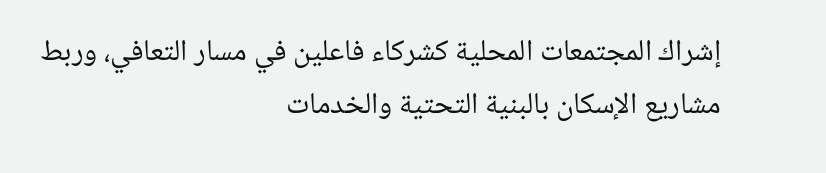إشراك المجتمعات المحلية كشركاء فاعلين في مسار التعافي، وربط مشاريع الإسكان بالبنية التحتية والخدمات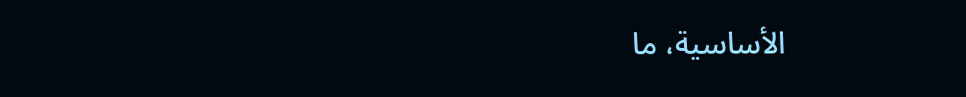الأساسية، ما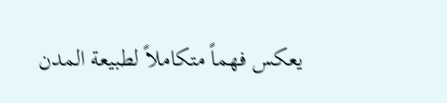يعكس فهماً متكاملاً لطبيعة المدن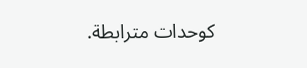كوحدات مترابطة.